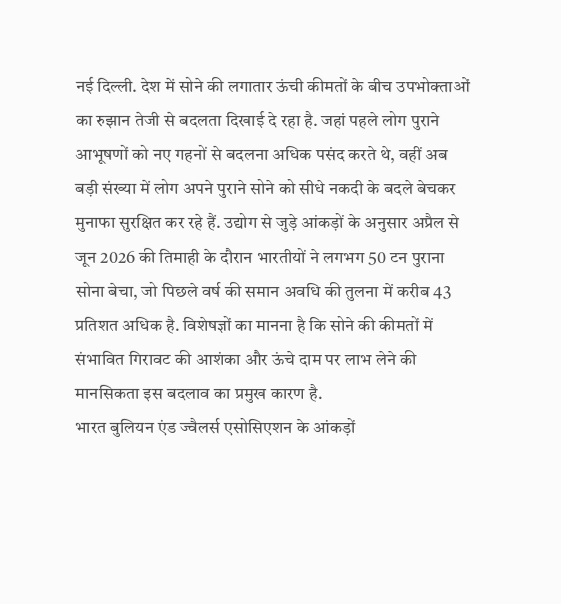नई दिल्ली. देश में सोने की लगातार ऊंची कीमतों के बीच उपभोक्ताओं का रुझान तेजी से बदलता दिखाई दे रहा है. जहां पहले लोग पुराने आभूषणों को नए गहनों से बदलना अधिक पसंद करते थे, वहीं अब बड़ी संख्या में लोग अपने पुराने सोने को सीधे नकदी के बदले बेचकर मुनाफा सुरक्षित कर रहे हैं. उद्योग से जुड़े आंकड़ों के अनुसार अप्रैल से जून 2026 की तिमाही के दौरान भारतीयों ने लगभग 50 टन पुराना सोना बेचा, जो पिछले वर्ष की समान अवधि की तुलना में करीब 43 प्रतिशत अधिक है. विशेषज्ञों का मानना है कि सोने की कीमतों में संभावित गिरावट की आशंका और ऊंचे दाम पर लाभ लेने की मानसिकता इस बदलाव का प्रमुख कारण है.
भारत बुलियन एंड ज्वैलर्स एसोसिएशन के आंकड़ों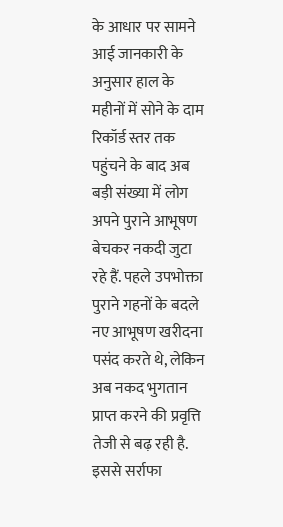के आधार पर सामने आई जानकारी के अनुसार हाल के महीनों में सोने के दाम रिकॉर्ड स्तर तक पहुंचने के बाद अब बड़ी संख्या में लोग अपने पुराने आभूषण बेचकर नकदी जुटा रहे हैं. पहले उपभोक्ता पुराने गहनों के बदले नए आभूषण खरीदना पसंद करते थे, लेकिन अब नकद भुगतान प्राप्त करने की प्रवृत्ति तेजी से बढ़ रही है. इससे सर्राफा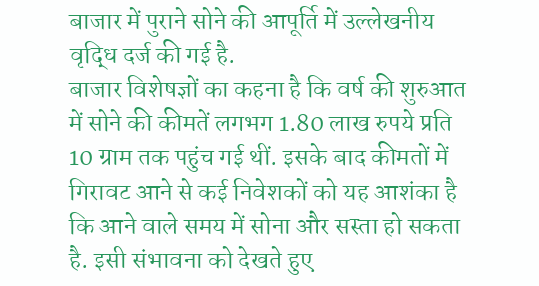बाजार में पुराने सोने की आपूर्ति में उल्लेखनीय वृद्धि दर्ज की गई है.
बाजार विशेषज्ञों का कहना है कि वर्ष की शुरुआत में सोने की कीमतें लगभग 1.80 लाख रुपये प्रति 10 ग्राम तक पहुंच गई थीं. इसके बाद कीमतों में गिरावट आने से कई निवेशकों को यह आशंका है कि आने वाले समय में सोना और सस्ता हो सकता है. इसी संभावना को देखते हुए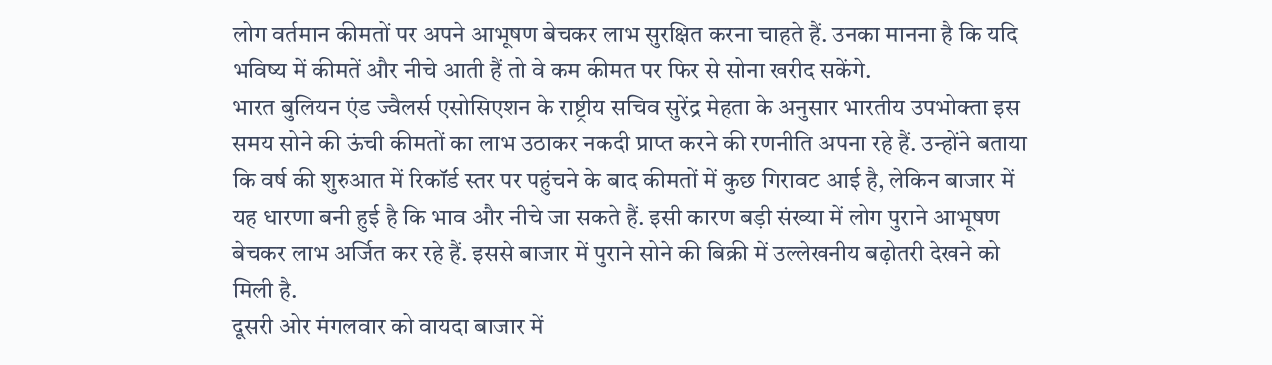लोग वर्तमान कीमतों पर अपने आभूषण बेचकर लाभ सुरक्षित करना चाहते हैं. उनका मानना है कि यदि भविष्य में कीमतें और नीचे आती हैं तो वे कम कीमत पर फिर से सोना खरीद सकेंगे.
भारत बुलियन एंड ज्वैलर्स एसोसिएशन के राष्ट्रीय सचिव सुरेंद्र मेहता के अनुसार भारतीय उपभोक्ता इस समय सोने की ऊंची कीमतों का लाभ उठाकर नकदी प्राप्त करने की रणनीति अपना रहे हैं. उन्होंने बताया कि वर्ष की शुरुआत में रिकॉर्ड स्तर पर पहुंचने के बाद कीमतों में कुछ गिरावट आई है, लेकिन बाजार में यह धारणा बनी हुई है कि भाव और नीचे जा सकते हैं. इसी कारण बड़ी संख्या में लोग पुराने आभूषण बेचकर लाभ अर्जित कर रहे हैं. इससे बाजार में पुराने सोने की बिक्री में उल्लेखनीय बढ़ोतरी देखने को मिली है.
दूसरी ओर मंगलवार को वायदा बाजार में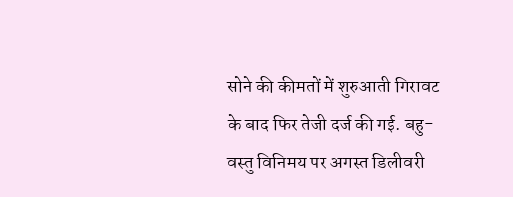सोने की कीमतों में शुरुआती गिरावट के बाद फिर तेजी दर्ज की गई. बहु-वस्तु विनिमय पर अगस्त डिलीवरी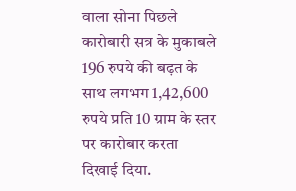वाला सोना पिछले कारोबारी सत्र के मुकाबले 196 रुपये की बढ़त के साथ लगभग 1,42,600 रुपये प्रति 10 ग्राम के स्तर पर कारोबार करता दिखाई दिया.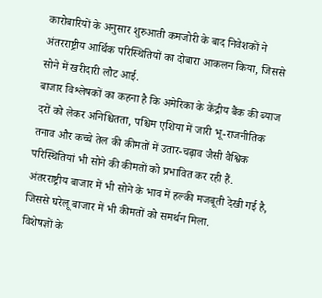कारोबारियों के अनुसार शुरुआती कमजोरी के बाद निवेशकों ने अंतरराष्ट्रीय आर्थिक परिस्थितियों का दोबारा आकलन किया, जिससे सोने में खरीदारी लौट आई.
बाजार विश्लेषकों का कहना है कि अमेरिका के केंद्रीय बैंक की ब्याज दरों को लेकर अनिश्चितता, पश्चिम एशिया में जारी भू-राजनीतिक तनाव और कच्चे तेल की कीमतों में उतार-चढ़ाव जैसी वैश्विक परिस्थितियां भी सोने की कीमतों को प्रभावित कर रही हैं. अंतरराष्ट्रीय बाजार में भी सोने के भाव में हल्की मजबूती देखी गई है, जिससे घरेलू बाजार में भी कीमतों को समर्थन मिला.
विशेषज्ञों के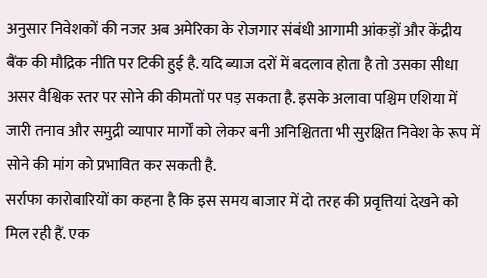अनुसार निवेशकों की नजर अब अमेरिका के रोजगार संबंधी आगामी आंकड़ों और केंद्रीय बैंक की मौद्रिक नीति पर टिकी हुई है. यदि ब्याज दरों में बदलाव होता है तो उसका सीधा असर वैश्विक स्तर पर सोने की कीमतों पर पड़ सकता है. इसके अलावा पश्चिम एशिया में जारी तनाव और समुद्री व्यापार मार्गों को लेकर बनी अनिश्चितता भी सुरक्षित निवेश के रूप में सोने की मांग को प्रभावित कर सकती है.
सर्राफा कारोबारियों का कहना है कि इस समय बाजार में दो तरह की प्रवृत्तियां देखने को मिल रही हैं. एक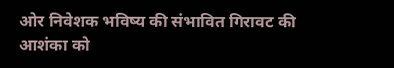ओर निवेशक भविष्य की संभावित गिरावट की आशंका को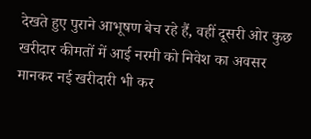देखते हुए पुराने आभूषण बेच रहे हैं, वहीं दूसरी ओर कुछ खरीदार कीमतों में आई नरमी को निवेश का अवसर मानकर नई खरीदारी भी कर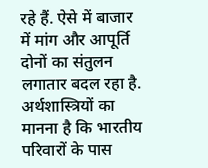रहे हैं. ऐसे में बाजार में मांग और आपूर्ति दोनों का संतुलन लगातार बदल रहा है.
अर्थशास्त्रियों का मानना है कि भारतीय परिवारों के पास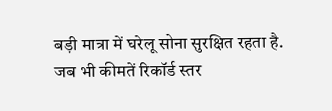बड़ी मात्रा में घरेलू सोना सुरक्षित रहता है. जब भी कीमतें रिकॉर्ड स्तर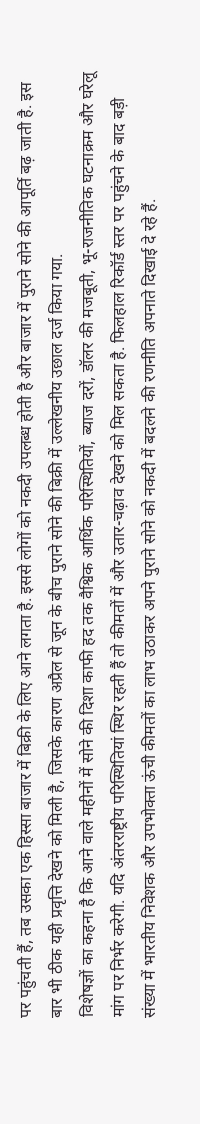पर पहुंचती हैं, तब उसका एक हिस्सा बाजार में बिक्री के लिए आने लगता है. इससे लोगों को नकदी उपलब्ध होती है और बाजार में पुराने सोने की आपूर्ति बढ़ जाती है. इस बार भी ठीक यही प्रवृत्ति देखने को मिली है, जिसके कारण अप्रैल से जून के बीच पुराने सोने की बिक्री में उल्लेखनीय उछाल दर्ज किया गया.
विशेषज्ञों का कहना है कि आने वाले महीनों में सोने की दिशा काफी हद तक वैश्विक आर्थिक परिस्थितियों, ब्याज दरों, डॉलर की मजबूती, भू-राजनीतिक घटनाक्रम और घरेलू मांग पर निर्भर करेगी. यदि अंतरराष्ट्रीय परिस्थितियां स्थिर रहती हैं तो कीमतों में और उतार-चढ़ाव देखने को मिल सकता है. फिलहाल रिकॉर्ड स्तर पर पहुंचने के बाद बड़ी संख्या में भारतीय निवेशक और उपभोक्ता ऊंची कीमतों का लाभ उठाकर अपने पुराने सोने को नकदी में बदलने की रणनीति अपनाते दिखाई दे रहे हैं.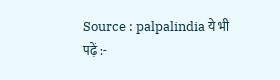Source : palpalindia ये भी पढ़ें :-